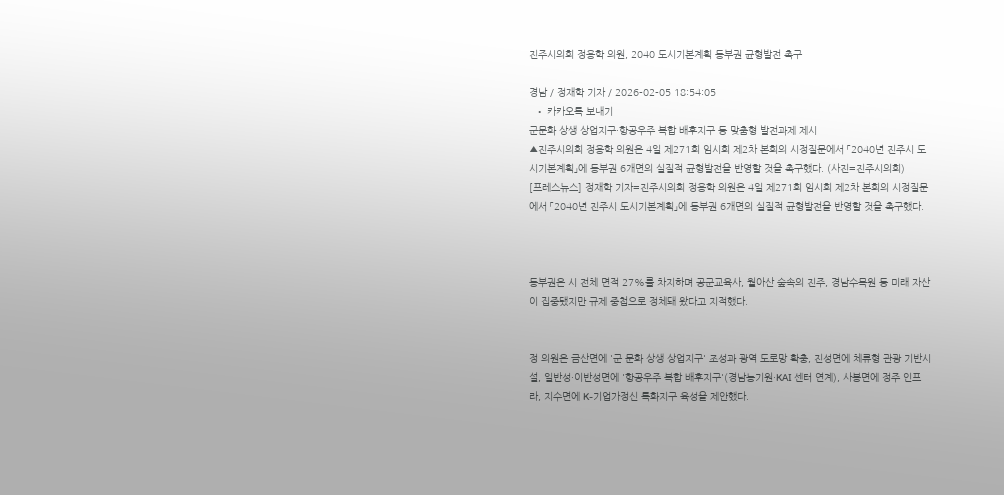진주시의회 정용학 의원, 2040 도시기본계획 동부권 균형발전 촉구

경남 / 정재학 기자 / 2026-02-05 18:54:05
  • 카카오톡 보내기
군문화 상생 상업지구·항공우주 복합 배후지구 등 맞춤형 발전과제 제시
▲진주시의회 정용학 의원은 4일 제271회 임시회 제2차 본회의 시정질문에서 「2040년 진주시 도시기본계획」에 동부권 6개면의 실질적 균형발전을 반영할 것을 촉구했다. (사진=진주시의회)
[프레스뉴스] 정재학 기자=진주시의회 정용학 의원은 4일 제271회 임시회 제2차 본회의 시정질문에서 「2040년 진주시 도시기본계획」에 동부권 6개면의 실질적 균형발전을 반영할 것을 촉구했다.



동부권은 시 전체 면적 27%를 차지하며 공군교육사, 월아산 숲속의 진주, 경남수목원 등 미래 자산이 집중됐지만 규제 중첩으로 정체돼 왔다고 지적했다.


정 의원은 금산면에 '군 문화 상생 상업지구' 조성과 광역 도로망 확충, 진성면에 체류형 관광 기반시설, 일반성·이반성면에 '항공우주 복합 배후지구'(경남농기원·KAI 센터 연계), 사봉면에 정주 인프라, 지수면에 K-기업가정신 특화지구 육성을 제안했다.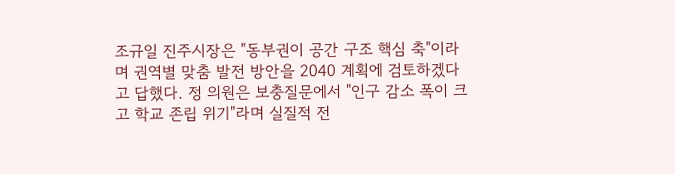조규일 진주시장은 "동부권이 공간 구조 핵심 축"이라며 권역별 맞춤 발전 방안을 2040 계획에 검토하겠다고 답했다. 정 의원은 보충질문에서 "인구 감소 폭이 크고 학교 존립 위기"라며 실질적 전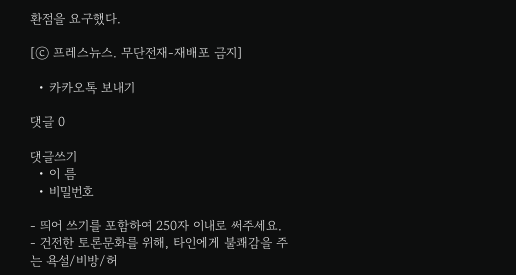환점을 요구했다.

[ⓒ 프레스뉴스. 무단전재-재배포 금지]

  • 카카오톡 보내기

댓글 0

댓글쓰기
  • 이 름
  • 비밀번호

- 띄어 쓰기를 포함하여 250자 이내로 써주세요.
- 건전한 토론문화를 위해, 타인에게 불쾌감을 주는 욕설/비방/허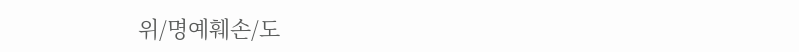위/명예훼손/도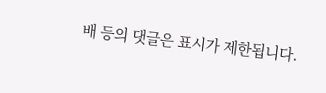배 등의 댓글은 표시가 제한됩니다.